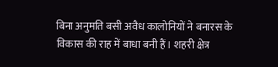बिना अनुमति बसी अवैध कालोनियों ने बनारस के विकास की राह में बाधा बनी हैं। शहरी क्षेत्र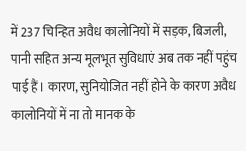में 237 चिन्हित अवैध कालोनियों में सड़क, बिजली, पानी सहित अन्य मूलभूत सुविधाएं अब तक नहीं पहुंच पाई हैं। कारण, सुनियोजित नहीं होने के कारण अवैध कालोनियों में ना तो मानक के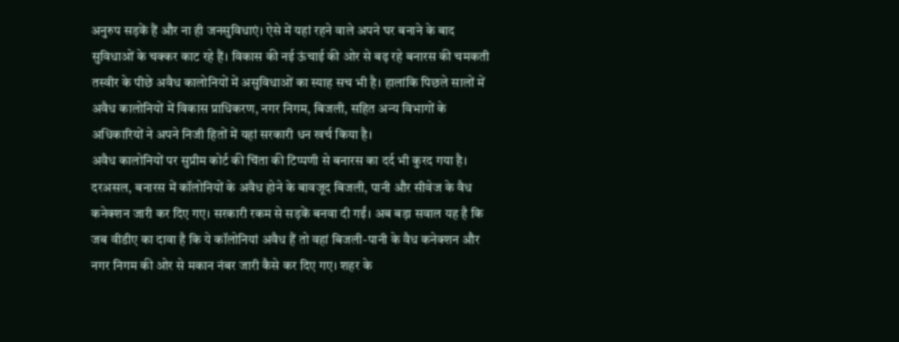अनुरुप सड़कें हैं और ना ही जनसुविधाएं। ऐसे में यहां रहने वाले अपने घर बनाने के बाद सुविधाओं के चक्कर काट रहे हैं। विकास की नई ऊंचाई की ओर से बढ़ रहे बनारस की चमकती तस्वीर के पीछे अवैध कालोनियों में असुविधाओं का स्याह सच भी है। हालांकि पिछले सालों में अवैध कालोनियों में विकास प्राधिकरण, नगर निगम, बिजली, सहित अन्य विभागों के अधिकारियों ने अपने निजी हितों में यहां सरकारी धन खर्च किया है।
अवैध कालोनियों पर सुप्रीम कोर्ट की चिंता की टिप्पणी से बनारस का दर्द भी कुरद गया है। दरअसल, बनारस में कॉलोनियों के अवैध होने के बावजूद बिजली, पानी और सीवेज के वैध कनेक्शन जारी कर दिए गए। सरकारी रकम से सड़कें बनवा दी गईं। अब बड़ा सवाल यह है कि जब वीडीए का दावा है कि ये कॉलोनियां अवैध हैं तो वहां बिजली-पानी के वैध कनेक्शन और नगर निगम की ओर से मकान नंबर जारी कैसे कर दिए गए। शहर के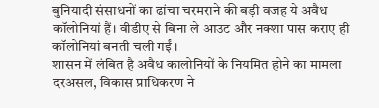बुनियादी संसाधनों का ढांचा चरमराने की बड़ी वजह ये अवैध कॉलोनियां हैं। वीडीए से बिना ले आउट और नक्शा पास कराए ही कॉलोनियां बनती चली गईं।
शासन में लंबित है अवैध कालोनियों के नियमित होने का मामला
दरअसल, विकास प्राधिकरण ने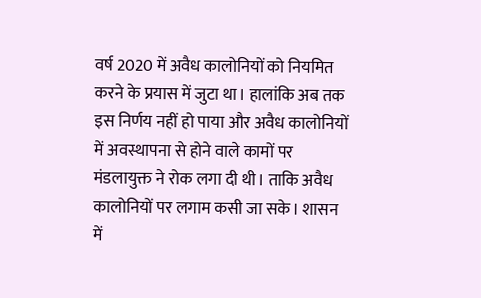वर्ष 2020 में अवैध कालोनियों को नियमित करने के प्रयास में जुटा था। हालांकि अब तक इस निर्णय नहीं हो पाया और अवैध कालोनियों में अवस्थापना से होने वाले कामों पर मंडलायुक्त ने रोक लगा दी थी। ताकि अवैध कालोनियों पर लगाम कसी जा सके। शासन में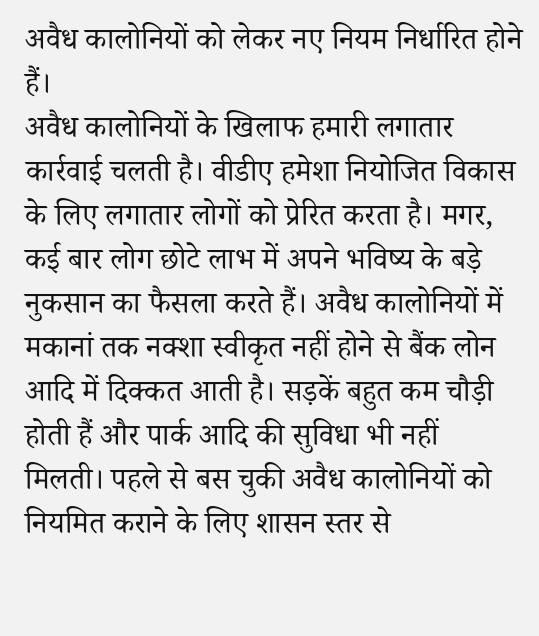अवैध कालोनियों को लेकर नए नियम निर्धारित होने हैं।
अवैध कालोनियों के खिलाफ हमारी लगातार कार्रवाई चलती है। वीडीए हमेशा नियोजित विकास के लिए लगातार लोगों को प्रेरित करता है। मगर, कई बार लोग छोटे लाभ में अपने भविष्य के बड़े नुकसान का फैसला करते हैं। अवैध कालोनियों में मकानां तक नक्शा स्वीकृत नहीं होने से बैंक लोन आदि में दिक्कत आती है। सड़कें बहुत कम चौड़ी होती हैं और पार्क आदि की सुविधा भी नहीं मिलती। पहले से बस चुकी अवैध कालोनियों को नियमित कराने के लिए शासन स्तर से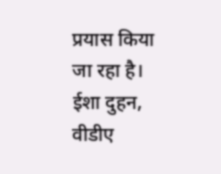प्रयास किया जा रहा है।
ईशा दुहन, वीडीए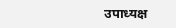उपाध्यक्ष